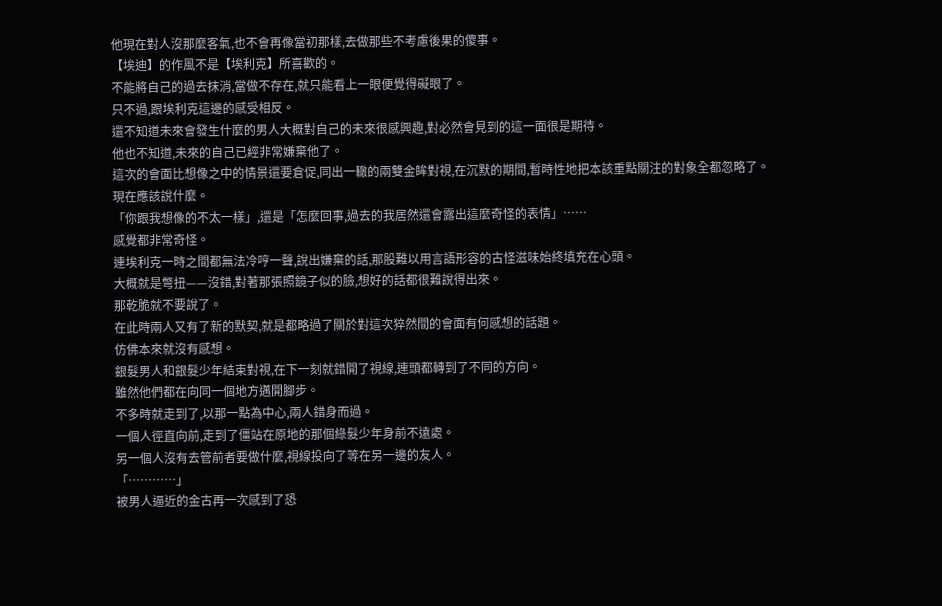他現在對人沒那麼客氣,也不會再像當初那樣,去做那些不考慮後果的傻事。
【埃迪】的作風不是【埃利克】所喜歡的。
不能將自己的過去抹消,當做不存在,就只能看上一眼便覺得礙眼了。
只不過,跟埃利克這邊的感受相反。
還不知道未來會發生什麼的男人大概對自己的未來很感興趣,對必然會見到的這一面很是期待。
他也不知道,未來的自己已經非常嫌棄他了。
這次的會面比想像之中的情景還要倉促,同出一轍的兩雙金眸對視,在沉默的期間,暫時性地把本該重點關注的對象全都忽略了。
現在應該說什麼。
「你跟我想像的不太一樣」,還是「怎麼回事,過去的我居然還會露出這麼奇怪的表情」……
感覺都非常奇怪。
連埃利克一時之間都無法冷哼一聲,說出嫌棄的話,那股難以用言語形容的古怪滋味始終填充在心頭。
大概就是彆扭——沒錯,對著那張照鏡子似的臉,想好的話都很難說得出來。
那乾脆就不要說了。
在此時兩人又有了新的默契,就是都略過了關於對這次猝然間的會面有何感想的話題。
仿佛本來就沒有感想。
銀髮男人和銀髮少年結束對視,在下一刻就錯開了視線,連頭都轉到了不同的方向。
雖然他們都在向同一個地方邁開腳步。
不多時就走到了,以那一點為中心,兩人錯身而過。
一個人徑直向前,走到了僵站在原地的那個綠髮少年身前不遠處。
另一個人沒有去管前者要做什麼,視線投向了等在另一邊的友人。
「…………」
被男人逼近的金古再一次感到了恐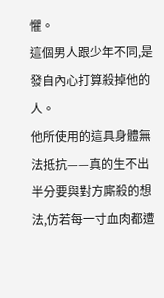懼。
這個男人跟少年不同,是發自內心打算殺掉他的人。
他所使用的這具身體無法抵抗——真的生不出半分要與對方廝殺的想法,仿若每一寸血肉都遭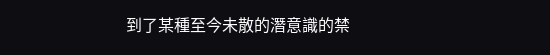到了某種至今未散的潛意識的禁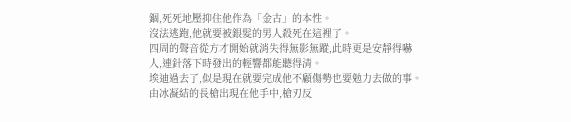錮,死死地壓抑住他作為「金古」的本性。
沒法逃跑,他就要被銀髮的男人殺死在這裡了。
四周的聲音從方才開始就消失得無影無蹤,此時更是安靜得嚇人,連針落下時發出的輕響都能聽得清。
埃迪過去了,似是現在就要完成他不顧傷勢也要勉力去做的事。
由冰凝結的長槍出現在他手中,槍刃反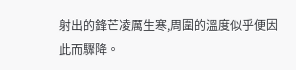射出的鋒芒凌厲生寒,周圍的溫度似乎便因此而驟降。